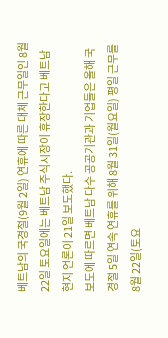베트남의 국경절(9월 2일) 연휴에 따른 대체 근무일인 8월 22일 토요일에는 베트남 주식시장이 휴장한다고 베트남 현지 언론이 21일 보도했다.
보도에 따르면 베트남 다수 공공기관과 기업들은 올해 국경절 5일 연속 연휴를 위해 8월 31일(월요일) 평일 근무를 8월 22일(토요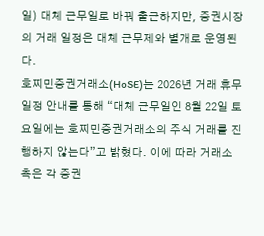일) 대체 근무일로 바꿔 출근하지만, 증권시장의 거래 일정은 대체 근무제와 별개로 운영된다.
호찌민증권거래소(HoSE)는 2026년 거래 휴무 일정 안내를 통해 “대체 근무일인 8월 22일 토요일에는 호찌민증권거래소의 주식 거래를 진행하지 않는다”고 밝혔다. 이에 따라 거래소 측은 각 증권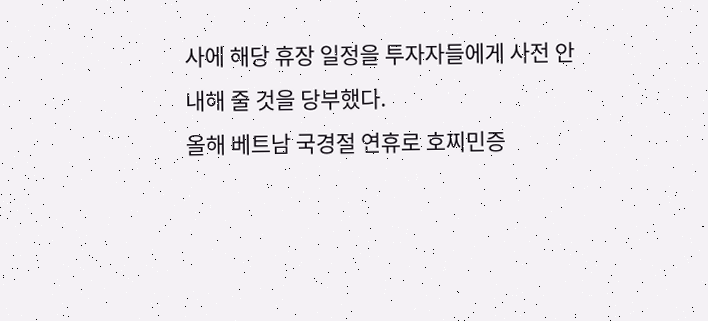사에 해당 휴장 일정을 투자자들에게 사전 안내해 줄 것을 당부했다.
올해 베트남 국경절 연휴로 호찌민증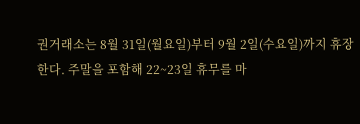권거래소는 8월 31일(월요일)부터 9월 2일(수요일)까지 휴장한다. 주말을 포함해 22~23일 휴무를 마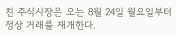친 주식시장은 오는 8월 24일 월요일부터 정상 거래를 재개한다.